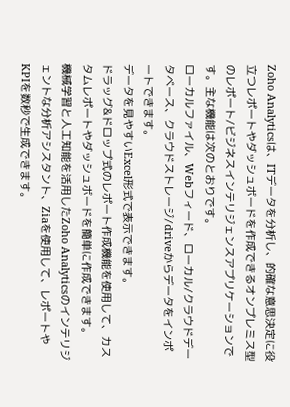Zoho Analyticsは、ITデータを分析し、的確な意思決定に役立つレポートやダッシュボードを作成できるオンプレミス型のレポート/ビジネスインテリジェンスアプリケーションです。主な機能は次のとおりです。
ローカルファイル、Webフィード、ローカル/クラウドデータベース、クラウドストレージ/driveからデータをインポートできます。
データを見やすいExcel形式で表示できます。
ドラッグ&ドロップ式のレポート作成機能を使用して、カスタムレポートやダッシュボードを簡単に作成できます。
機械学習と人工知能を活用したZoho Analyticsのインテリジェントな分析アシスタント、Ziaを使用して、レポートやKPIを数秒で生成できます。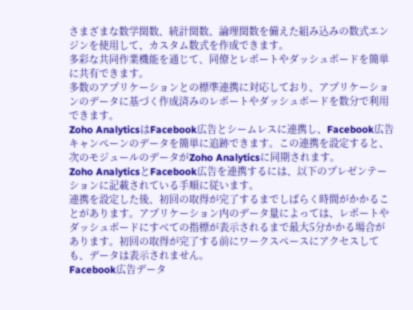さまざまな数学関数、統計関数、論理関数を備えた組み込みの数式エンジンを使用して、カスタム数式を作成できます。
多彩な共同作業機能を通じて、同僚とレポートやダッシュボードを簡単に共有できます。
多数のアプリケーションとの標準連携に対応しており、アプリケーションのデータに基づく作成済みのレポートやダッシュボードを数分で利用できます。
Zoho AnalyticsはFacebook広告とシームレスに連携し、Facebook広告キャンペーンのデータを簡単に追跡できます。この連携を設定すると、次のモジュールのデータがZoho Analyticsに同期されます。
Zoho AnalyticsとFacebook広告を連携するには、以下のプレゼンテーションに記載されている手順に従います。
連携を設定した後、初回の取得が完了するまでしばらく時間がかかることがあります。アプリケーション内のデータ量によっては、レポートやダッシュボードにすべての指標が表示されるまで最大5分かかる場合があります。初回の取得が完了する前にワークスペースにアクセスしても、データは表示されません。
Facebook広告データ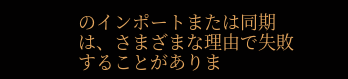のインポートまたは同期は、さまざまな理由で失敗することがありま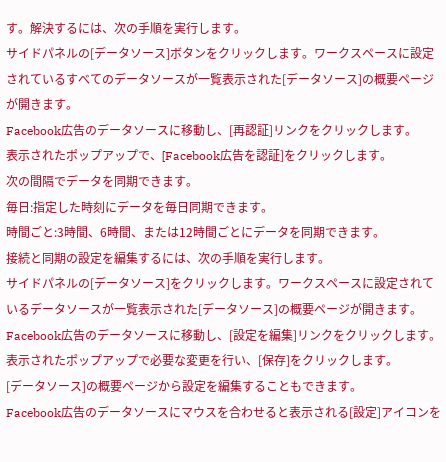す。解決するには、次の手順を実行します。
サイドパネルの[データソース]ボタンをクリックします。ワークスペースに設定されているすべてのデータソースが一覧表示された[データソース]の概要ページが開きます。
Facebook広告のデータソースに移動し、[再認証]リンクをクリックします。
表示されたポップアップで、[Facebook広告を認証]をクリックします。
次の間隔でデータを同期できます。
毎日:指定した時刻にデータを毎日同期できます。
時間ごと:3時間、6時間、または12時間ごとにデータを同期できます。
接続と同期の設定を編集するには、次の手順を実行します。
サイドパネルの[データソース]をクリックします。ワークスペースに設定されているデータソースが一覧表示された[データソース]の概要ページが開きます。
Facebook広告のデータソースに移動し、[設定を編集]リンクをクリックします。
表示されたポップアップで必要な変更を行い、[保存]をクリックします。
[データソース]の概要ページから設定を編集することもできます。
Facebook広告のデータソースにマウスを合わせると表示される[設定]アイコンを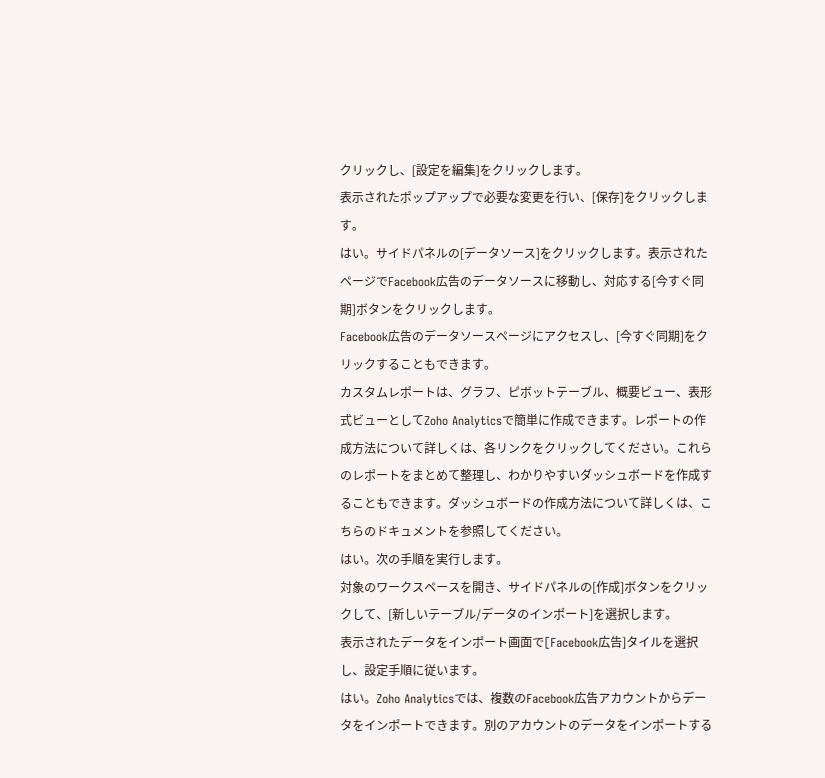クリックし、[設定を編集]をクリックします。
表示されたポップアップで必要な変更を行い、[保存]をクリックします。
はい。サイドパネルの[データソース]をクリックします。表示されたページでFacebook広告のデータソースに移動し、対応する[今すぐ同期]ボタンをクリックします。
Facebook広告のデータソースページにアクセスし、[今すぐ同期]をクリックすることもできます。
カスタムレポートは、グラフ、ピボットテーブル、概要ビュー、表形式ビューとしてZoho Analyticsで簡単に作成できます。レポートの作成方法について詳しくは、各リンクをクリックしてください。これらのレポートをまとめて整理し、わかりやすいダッシュボードを作成することもできます。ダッシュボードの作成方法について詳しくは、こちらのドキュメントを参照してください。
はい。次の手順を実行します。
対象のワークスペースを開き、サイドパネルの[作成]ボタンをクリックして、[新しいテーブル/データのインポート]を選択します。
表示されたデータをインポート画面で[Facebook広告]タイルを選択し、設定手順に従います。
はい。Zoho Analyticsでは、複数のFacebook広告アカウントからデータをインポートできます。別のアカウントのデータをインポートする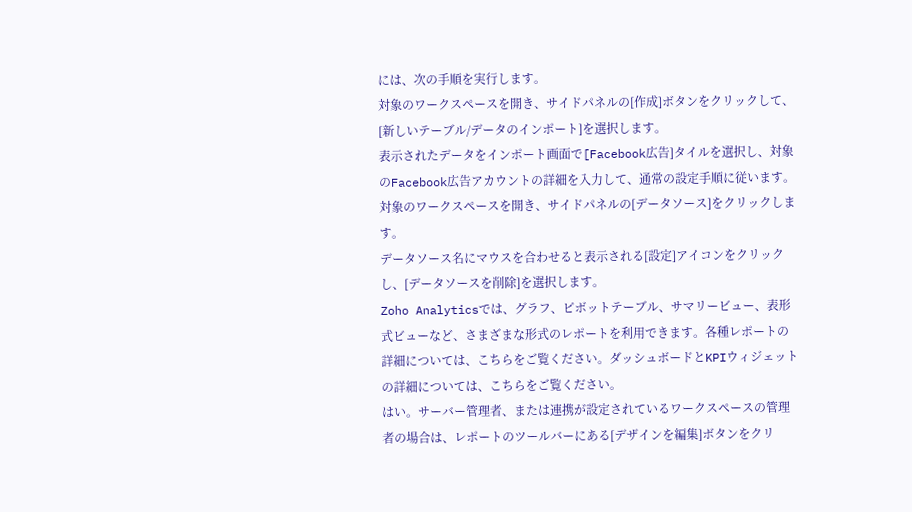には、次の手順を実行します。
対象のワークスペースを開き、サイドパネルの[作成]ボタンをクリックして、[新しいテーブル/データのインポート]を選択します。
表示されたデータをインポート画面で[Facebook広告]タイルを選択し、対象のFacebook広告アカウントの詳細を入力して、通常の設定手順に従います。
対象のワークスペースを開き、サイドパネルの[データソース]をクリックします。
データソース名にマウスを合わせると表示される[設定]アイコンをクリックし、[データソースを削除]を選択します。
Zoho Analyticsでは、グラフ、ピボットテーブル、サマリービュー、表形式ビューなど、さまざまな形式のレポートを利用できます。各種レポートの詳細については、こちらをご覧ください。ダッシュボードとKPIウィジェットの詳細については、こちらをご覧ください。
はい。サーバー管理者、または連携が設定されているワークスペースの管理者の場合は、レポートのツールバーにある[デザインを編集]ボタンをクリ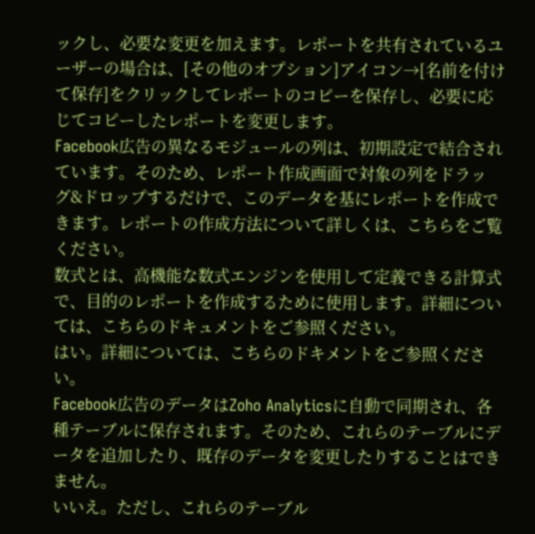ックし、必要な変更を加えます。レポートを共有されているユーザーの場合は、[その他のオプション]アイコン→[名前を付けて保存]をクリックしてレポートのコピーを保存し、必要に応じてコピーしたレポートを変更します。
Facebook広告の異なるモジュールの列は、初期設定で結合されています。そのため、レポート作成画面で対象の列をドラッグ&ドロップするだけで、このデータを基にレポートを作成できます。レポートの作成方法について詳しくは、こちらをご覧ください。
数式とは、高機能な数式エンジンを使用して定義できる計算式で、目的のレポートを作成するために使用します。詳細については、こちらのドキュメントをご参照ください。
はい。詳細については、こちらのドキメントをご参照ください。
Facebook広告のデータはZoho Analyticsに自動で同期され、各種テーブルに保存されます。そのため、これらのテーブルにデータを追加したり、既存のデータを変更したりすることはできません。
いいえ。ただし、これらのテーブル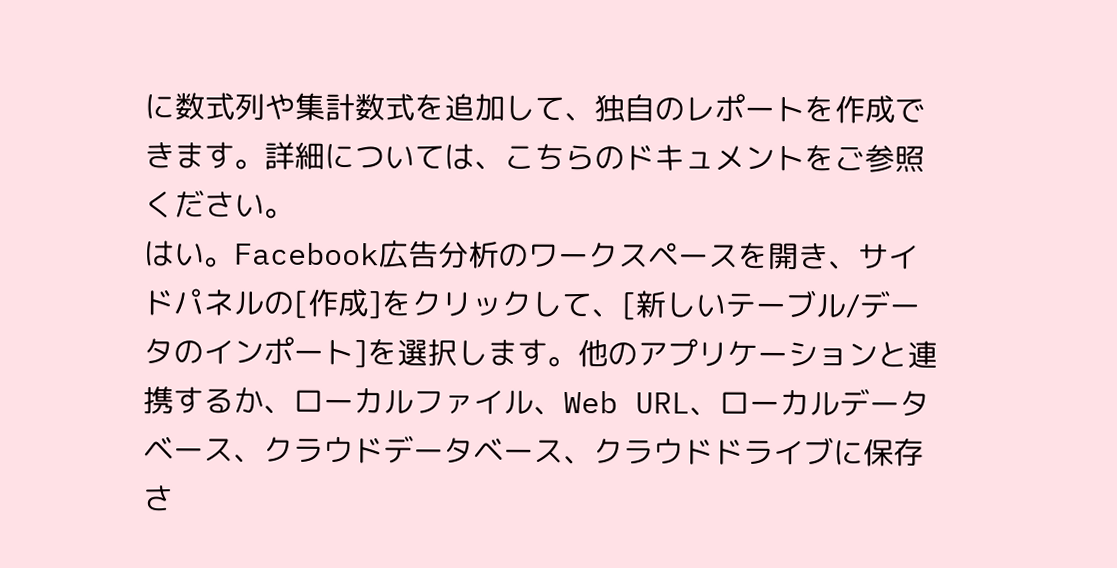に数式列や集計数式を追加して、独自のレポートを作成できます。詳細については、こちらのドキュメントをご参照ください。
はい。Facebook広告分析のワークスペースを開き、サイドパネルの[作成]をクリックして、[新しいテーブル/データのインポート]を選択します。他のアプリケーションと連携するか、ローカルファイル、Web URL、ローカルデータベース、クラウドデータベース、クラウドドライブに保存さ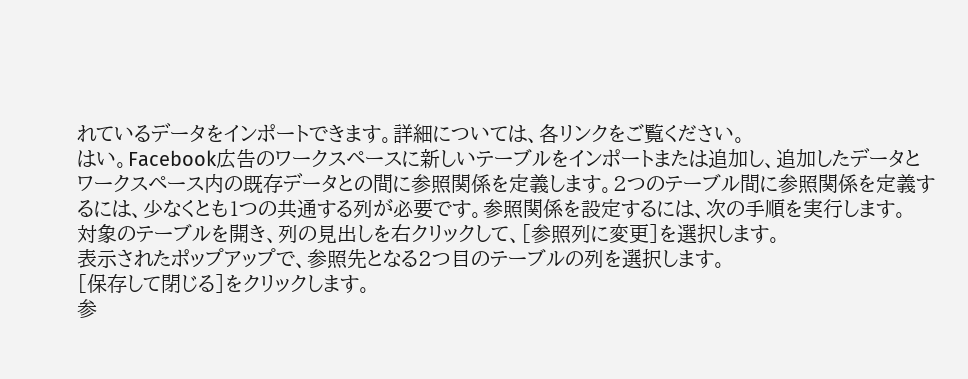れているデータをインポートできます。詳細については、各リンクをご覧ください。
はい。Facebook広告のワークスペースに新しいテーブルをインポートまたは追加し、追加したデータとワークスペース内の既存データとの間に参照関係を定義します。2つのテーブル間に参照関係を定義するには、少なくとも1つの共通する列が必要です。参照関係を設定するには、次の手順を実行します。
対象のテーブルを開き、列の見出しを右クリックして、[参照列に変更]を選択します。
表示されたポップアップで、参照先となる2つ目のテーブルの列を選択します。
[保存して閉じる]をクリックします。
参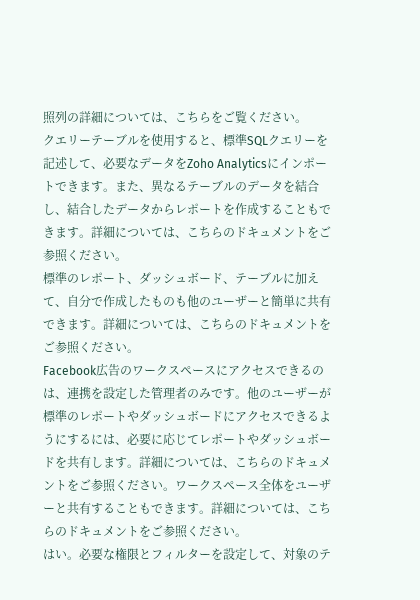照列の詳細については、こちらをご覧ください。
クエリーテーブルを使用すると、標準SQLクエリーを記述して、必要なデータをZoho Analyticsにインポートできます。また、異なるテーブルのデータを結合し、結合したデータからレポートを作成することもできます。詳細については、こちらのドキュメントをご参照ください。
標準のレポート、ダッシュボード、テーブルに加えて、自分で作成したものも他のユーザーと簡単に共有できます。詳細については、こちらのドキュメントをご参照ください。
Facebook広告のワークスペースにアクセスできるのは、連携を設定した管理者のみです。他のユーザーが標準のレポートやダッシュボードにアクセスできるようにするには、必要に応じてレポートやダッシュボードを共有します。詳細については、こちらのドキュメントをご参照ください。ワークスペース全体をユーザーと共有することもできます。詳細については、こちらのドキュメントをご参照ください。
はい。必要な権限とフィルターを設定して、対象のテ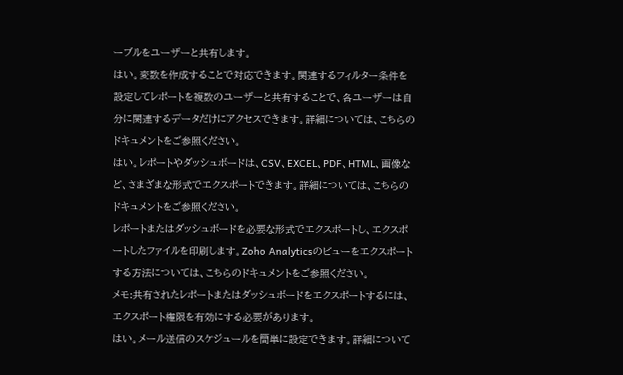ーブルをユーザーと共有します。
はい。変数を作成することで対応できます。関連するフィルター条件を設定してレポートを複数のユーザーと共有することで、各ユーザーは自分に関連するデータだけにアクセスできます。詳細については、こちらのドキュメントをご参照ください。
はい。レポートやダッシュボードは、CSV、EXCEL、PDF、HTML、画像など、さまざまな形式でエクスポートできます。詳細については、こちらのドキュメントをご参照ください。
レポートまたはダッシュボードを必要な形式でエクスポートし、エクスポートしたファイルを印刷します。Zoho Analyticsのビューをエクスポートする方法については、こちらのドキュメントをご参照ください。
メモ:共有されたレポートまたはダッシュボードをエクスポートするには、エクスポート権限を有効にする必要があります。
はい。メール送信のスケジュールを簡単に設定できます。詳細について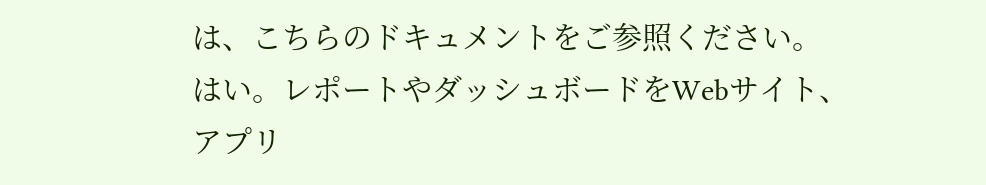は、こちらのドキュメントをご参照ください。
はい。レポートやダッシュボードをWebサイト、アプリ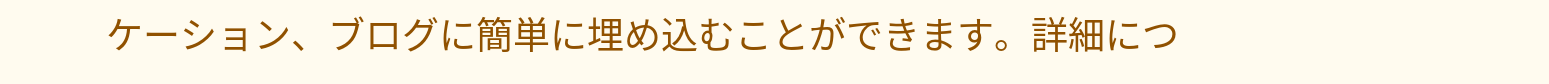ケーション、ブログに簡単に埋め込むことができます。詳細につ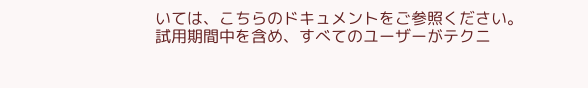いては、こちらのドキュメントをご参照ください。
試用期間中を含め、すべてのユーザーがテクニ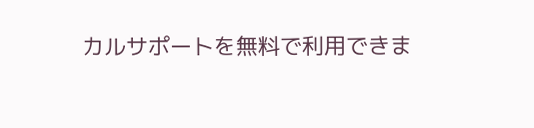カルサポートを無料で利用できま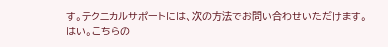す。テクニカルサポートには、次の方法でお問い合わせいただけます。
はい。こちらの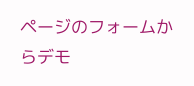ページのフォームからデモ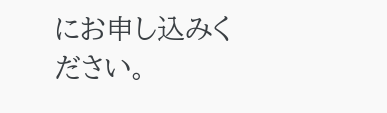にお申し込みください。